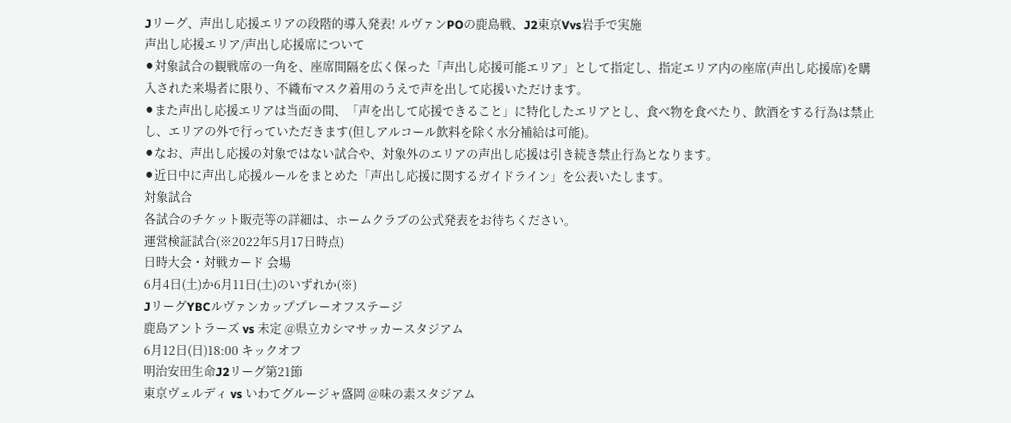Jリーグ、声出し応援エリアの段階的導入発表! ルヴァンPOの鹿島戦、J2東京Vvs岩手で実施
声出し応援エリア/声出し応援席について
⚫対象試合の観戦席の一角を、座席間隔を広く保った「声出し応援可能エリア」として指定し、指定エリア内の座席(声出し応援席)を購入された来場者に限り、不織布マスク着用のうえで声を出して応援いただけます。
⚫また声出し応援エリアは当面の間、「声を出して応援できること」に特化したエリアとし、食べ物を食べたり、飲酒をする行為は禁止し、エリアの外で行っていただきます(但しアルコール飲料を除く水分補給は可能)。
⚫なお、声出し応援の対象ではない試合や、対象外のエリアの声出し応援は引き続き禁止行為となります。
⚫近日中に声出し応援ルールをまとめた「声出し応援に関するガイドライン」を公表いたします。
対象試合
各試合のチケット販売等の詳細は、ホームクラブの公式発表をお待ちください。
運営検証試合(※2022年5月17日時点)
日時大会・対戦カード 会場
6月4日(土)か6月11日(土)のいずれか(※)
JリーグYBCルヴァンカッププレーオフステージ
鹿島アントラーズ vs 未定 @県立カシマサッカースタジアム
6月12日(日)18:00 キックオフ
明治安田生命J2リーグ第21節
東京ヴェルディ vs いわてグルージャ盛岡 @味の素スタジアム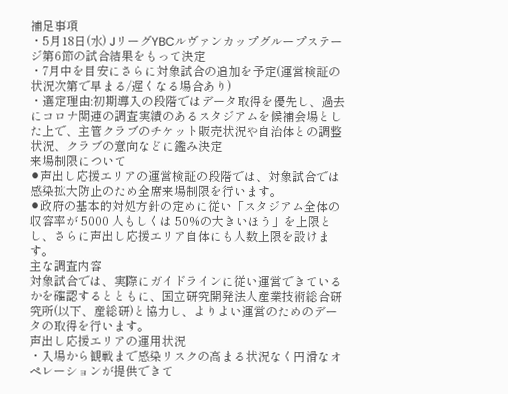補足事項
・5月18日(水) JリーグYBCルヴァンカップグループステージ第6節の試合結果をもって決定
・7月中を目安にさらに対象試合の追加を予定(運営検証の状況次第で早まる/遅くなる場合あり)
・選定理由:初期導入の段階ではデータ取得を優先し、過去にコロナ関連の調査実績のあるスタジアムを候補会場とした上で、主管クラブのチケット販売状況や自治体との調整状況、クラブの意向などに鑑み決定
来場制限について
⚫声出し応援エリアの運営検証の段階では、対象試合では感染拡大防止のため全席来場制限を行います。
⚫政府の基本的対処方針の定めに従い「スタジアム全体の収容率が 5000 人もしくは 50%の大きいほう」を上限とし、さらに声出し応援エリア自体にも人数上限を設けます。
主な調査内容
対象試合では、実際にガイドラインに従い運営できているかを確認するとともに、国立研究開発法人産業技術総合研究所(以下、産総研)と協力し、よりよい運営のためのデータの取得を行います。
声出し応援エリアの運用状況
・入場から観戦まで感染リスクの高まる状況なく円滑なオペレーションが提供できて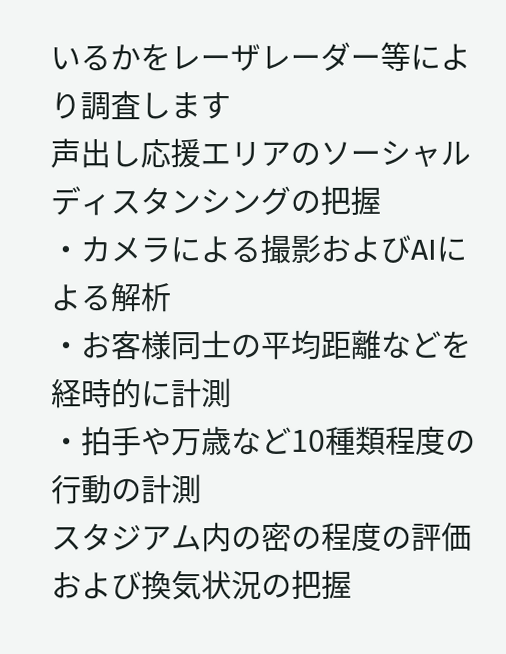いるかをレーザレーダー等により調査します
声出し応援エリアのソーシャルディスタンシングの把握
・カメラによる撮影およびAIによる解析
・お客様同士の平均距離などを経時的に計測
・拍手や万歳など10種類程度の行動の計測
スタジアム内の密の程度の評価および換気状況の把握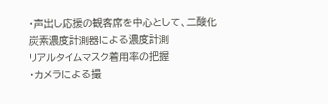・声出し応援の観客席を中心として、二酸化炭素濃度計測器による濃度計測
リアルタイムマスク着用率の把握
・カメラによる撮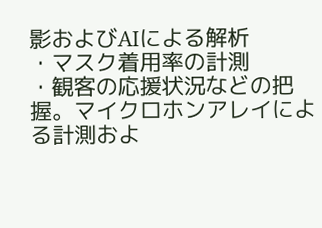影およびAIによる解析
・マスク着用率の計測
・観客の応援状況などの把握。マイクロホンアレイによる計測およ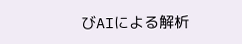びAIによる解析